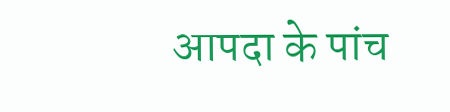आपदा के पांच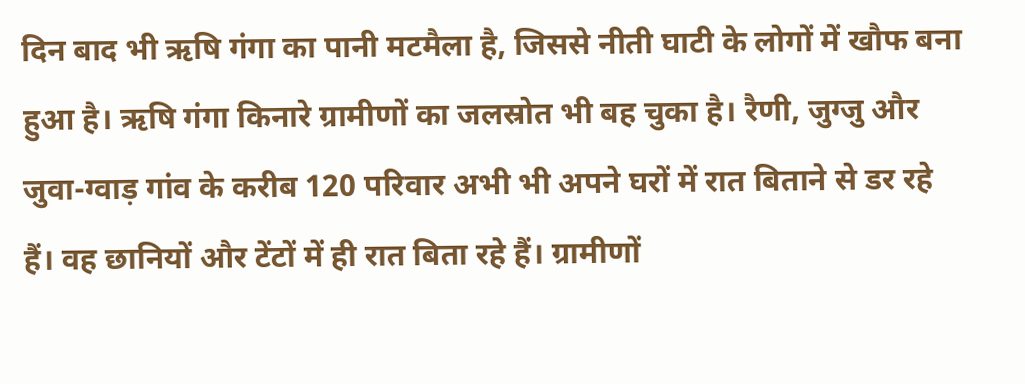दिन बाद भी ऋषि गंगा का पानी मटमैला है, जिससे नीती घाटी के लोगों में खौफ बना हुआ है। ऋषि गंगा किनारे ग्रामीणों का जलस्रोत भी बह चुका है। रैणी, जुग्जु और जुवा-ग्वाड़ गांव के करीब 120 परिवार अभी भी अपने घरों में रात बिताने से डर रहे हैं। वह छानियों और टेंटों में ही रात बिता रहे हैं। ग्रामीणों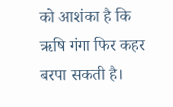को आशंका है कि ऋषि गंगा फिर कहर बरपा सकती है।